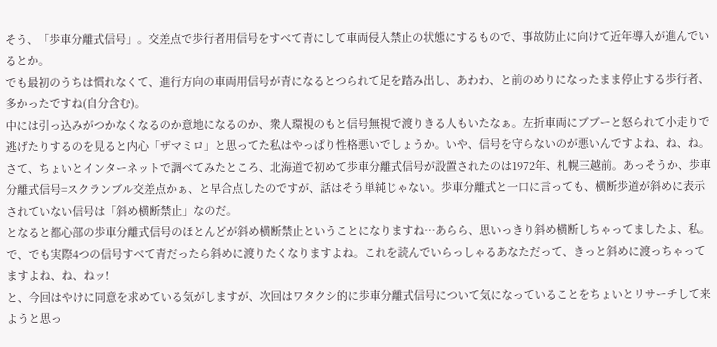そう、「歩車分離式信号」。交差点で歩行者用信号をすべて青にして車両侵入禁止の状態にするもので、事故防止に向けて近年導入が進んでいるとか。
でも最初のうちは慣れなくて、進行方向の車両用信号が青になるとつられて足を踏み出し、あわわ、と前のめりになったまま停止する歩行者、多かったですね(自分含む)。
中には引っ込みがつかなくなるのか意地になるのか、衆人環視のもと信号無視で渡りきる人もいたなぁ。左折車両にブブーと怒られて小走りで逃げたりするのを見ると内心「ザマミロ」と思ってた私はやっぱり性格悪いでしょうか。いや、信号を守らないのが悪いんですよね、ね、ね。
さて、ちょいとインターネットで調べてみたところ、北海道で初めて歩車分離式信号が設置されたのは1972年、札幌三越前。あっそうか、歩車分離式信号=スクランブル交差点かぁ、と早合点したのですが、話はそう単純じゃない。歩車分離式と一口に言っても、横断歩道が斜めに表示されていない信号は「斜め横断禁止」なのだ。
となると都心部の歩車分離式信号のほとんどが斜め横断禁止ということになりますね…あらら、思いっきり斜め横断しちゃってましたよ、私。
で、でも実際4つの信号すべて青だったら斜めに渡りたくなりますよね。これを読んでいらっしゃるあなただって、きっと斜めに渡っちゃってますよね、ね、ねッ!
と、今回はやけに同意を求めている気がしますが、次回はワタクシ的に歩車分離式信号について気になっていることをちょいとリサーチして来ようと思っ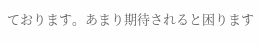ております。あまり期待されると困ります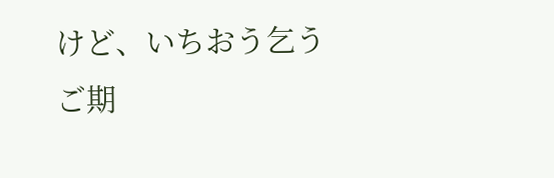けど、いちおう乞うご期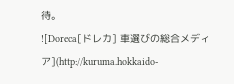待。
![Doreca[ドレカ] 車選びの総合メディア](http://kuruma.hokkaido-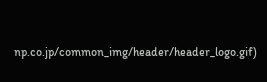np.co.jp/common_img/header/header_logo.gif)